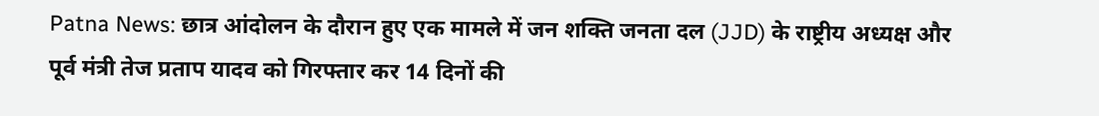Patna News: छात्र आंदोलन के दौरान हुए एक मामले में जन शक्ति जनता दल (JJD) के राष्ट्रीय अध्यक्ष और पूर्व मंत्री तेज प्रताप यादव को गिरफ्तार कर 14 दिनों की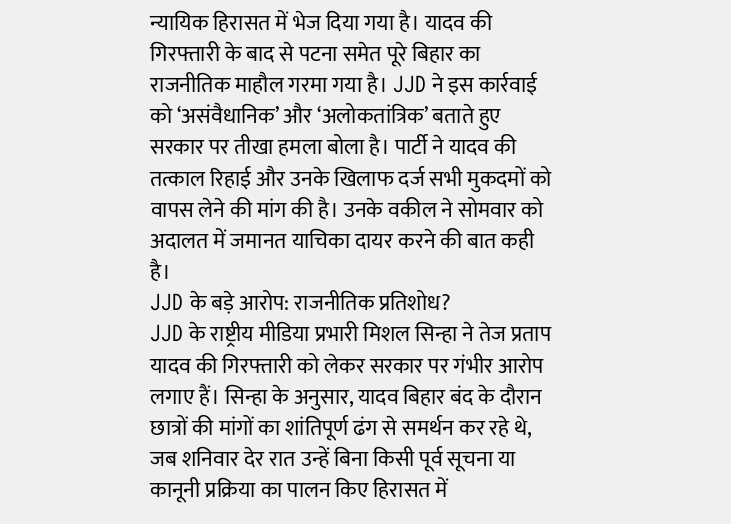न्यायिक हिरासत में भेज दिया गया है। यादव की गिरफ्तारी के बाद से पटना समेत पूरे बिहार का राजनीतिक माहौल गरमा गया है। JJD ने इस कार्रवाई को ‘असंवैधानिक’ और ‘अलोकतांत्रिक’ बताते हुए सरकार पर तीखा हमला बोला है। पार्टी ने यादव की तत्काल रिहाई और उनके खिलाफ दर्ज सभी मुकदमों को वापस लेने की मांग की है। उनके वकील ने सोमवार को अदालत में जमानत याचिका दायर करने की बात कही है।
JJD के बड़े आरोप: राजनीतिक प्रतिशोध?
JJD के राष्ट्रीय मीडिया प्रभारी मिशल सिन्हा ने तेज प्रताप यादव की गिरफ्तारी को लेकर सरकार पर गंभीर आरोप लगाए हैं। सिन्हा के अनुसार, यादव बिहार बंद के दौरान छात्रों की मांगों का शांतिपूर्ण ढंग से समर्थन कर रहे थे, जब शनिवार देर रात उन्हें बिना किसी पूर्व सूचना या कानूनी प्रक्रिया का पालन किए हिरासत में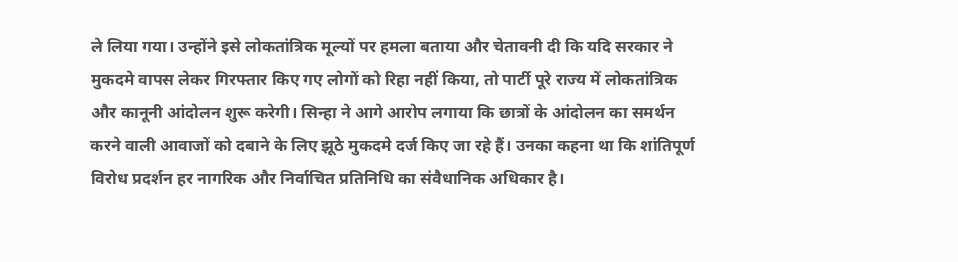ले लिया गया। उन्होंने इसे लोकतांत्रिक मूल्यों पर हमला बताया और चेतावनी दी कि यदि सरकार ने मुकदमे वापस लेकर गिरफ्तार किए गए लोगों को रिहा नहीं किया, तो पार्टी पूरे राज्य में लोकतांत्रिक और कानूनी आंदोलन शुरू करेगी। सिन्हा ने आगे आरोप लगाया कि छात्रों के आंदोलन का समर्थन करने वाली आवाजों को दबाने के लिए झूठे मुकदमे दर्ज किए जा रहे हैं। उनका कहना था कि शांतिपूर्ण विरोध प्रदर्शन हर नागरिक और निर्वाचित प्रतिनिधि का संवैधानिक अधिकार है।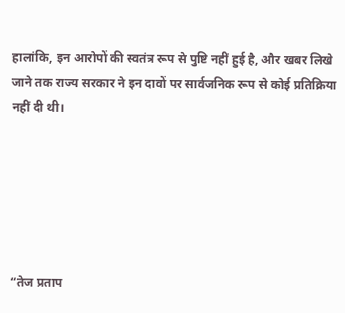हालांकि, इन आरोपों की स्वतंत्र रूप से पुष्टि नहीं हुई है, और खबर लिखे जाने तक राज्य सरकार ने इन दावों पर सार्वजनिक रूप से कोई प्रतिक्रिया नहीं दी थी।






“तेज प्रताप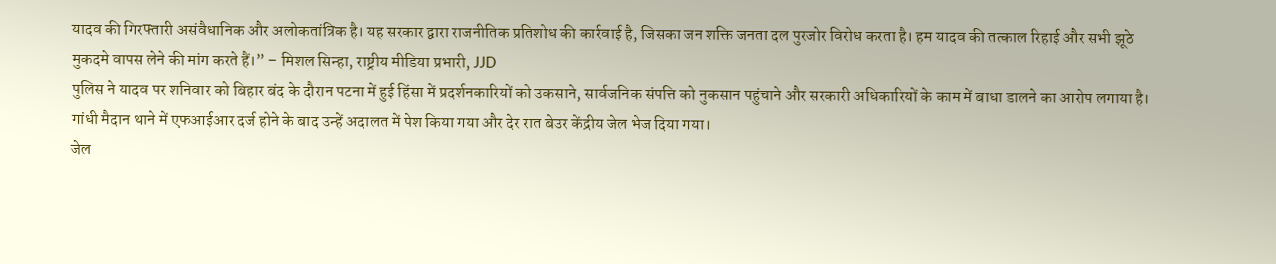यादव की गिरफ्तारी असंवैधानिक और अलोकतांत्रिक है। यह सरकार द्वारा राजनीतिक प्रतिशोध की कार्रवाई है, जिसका जन शक्ति जनता दल पुरजोर विरोध करता है। हम यादव की तत्काल रिहाई और सभी झूठे मुकदमे वापस लेने की मांग करते हैं।” – मिशल सिन्हा, राष्ट्रीय मीडिया प्रभारी, JJD
पुलिस ने यादव पर शनिवार को बिहार बंद के दौरान पटना में हुई हिंसा में प्रदर्शनकारियों को उकसाने, सार्वजनिक संपत्ति को नुकसान पहुंचाने और सरकारी अधिकारियों के काम में बाधा डालने का आरोप लगाया है। गांधी मैदान थाने में एफआईआर दर्ज होने के बाद उन्हें अदालत में पेश किया गया और देर रात बेउर केंद्रीय जेल भेज दिया गया।
जेल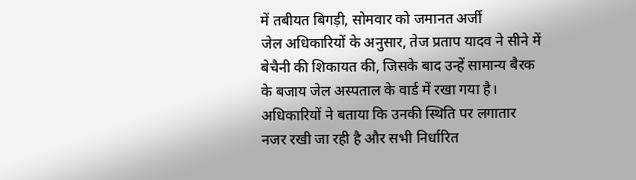में तबीयत बिगड़ी, सोमवार को जमानत अर्जी
जेल अधिकारियों के अनुसार, तेज प्रताप यादव ने सीने में बेचैनी की शिकायत की, जिसके बाद उन्हें सामान्य बैरक के बजाय जेल अस्पताल के वार्ड में रखा गया है। अधिकारियों ने बताया कि उनकी स्थिति पर लगातार नजर रखी जा रही है और सभी निर्धारित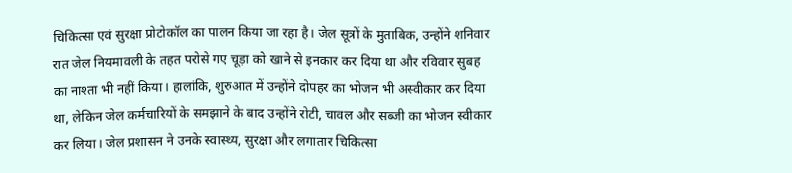चिकित्सा एवं सुरक्षा प्रोटोकॉल का पालन किया जा रहा है। जेल सूत्रों के मुताबिक, उन्होंने शनिवार रात जेल नियमावली के तहत परोसे गए चूड़ा को खाने से इनकार कर दिया था और रविवार सुबह का नाश्ता भी नहीं किया। हालांकि, शुरुआत में उन्होंने दोपहर का भोजन भी अस्वीकार कर दिया था, लेकिन जेल कर्मचारियों के समझाने के बाद उन्होंने रोटी, चावल और सब्जी का भोजन स्वीकार कर लिया। जेल प्रशासन ने उनके स्वास्थ्य, सुरक्षा और लगातार चिकित्सा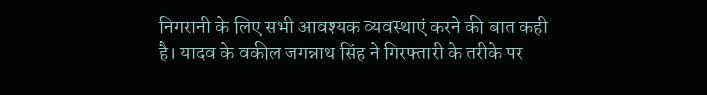निगरानी के लिए सभी आवश्यक व्यवस्थाएं करने की बात कही है। यादव के वकील जगन्नाथ सिंह ने गिरफ्तारी के तरीके पर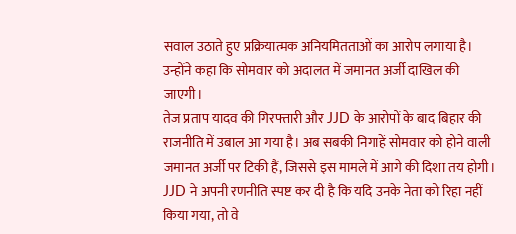सवाल उठाते हुए प्रक्रियात्मक अनियमितताओं का आरोप लगाया है। उन्होंने कहा कि सोमवार को अदालत में जमानत अर्जी दाखिल की जाएगी।
तेज प्रताप यादव की गिरफ्तारी और JJD के आरोपों के बाद बिहार की राजनीति में उबाल आ गया है। अब सबकी निगाहें सोमवार को होने वाली जमानत अर्जी पर टिकी हैं, जिससे इस मामले में आगे की दिशा तय होगी। JJD ने अपनी रणनीति स्पष्ट कर दी है कि यदि उनके नेता को रिहा नहीं किया गया, तो वे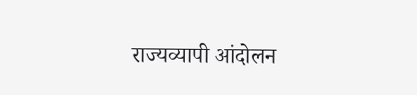राज्यव्यापी आंदोलन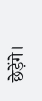छेड़ेंगे।